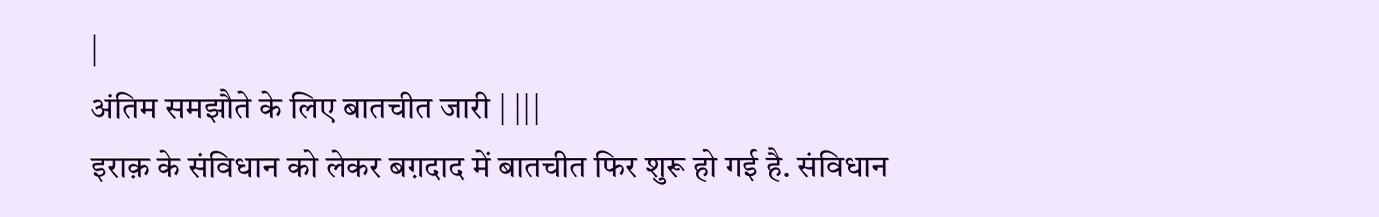|
अंतिम समझौते के लिए बातचीत जारी | |||
इराक़ के संविधान को लेकर बग़दाद में बातचीत फिर शुरू हो गई है. संविधान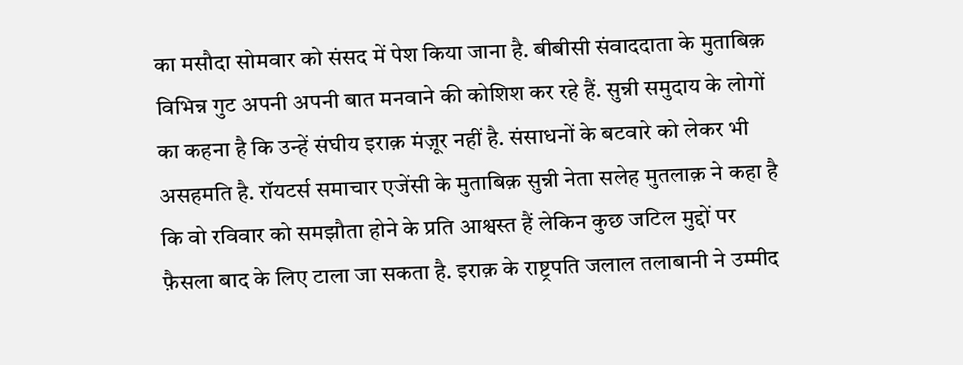का मसौदा सोमवार को संसद में पेश किया जाना है. बीबीसी संवाददाता के मुताबिक़ विभिन्न गुट अपनी अपनी बात मनवाने की कोशिश कर रहे हैं. सुन्नी समुदाय के लोगों का कहना है कि उन्हें संघीय इराक़ मंज़ूर नहीं है. संसाधनों के बटवारे को लेकर भी असहमति है. रॉयटर्स समाचार एजेंसी के मुताबिक़ सुन्नी नेता सलेह मुतलाक़ ने कहा है कि वो रविवार को समझौता होने के प्रति आश्वस्त हैं लेकिन कुछ जटिल मुद्दों पर फ़ैसला बाद के लिए टाला जा सकता है. इराक़ के राष्ट्रपति जलाल तलाबानी ने उम्मीद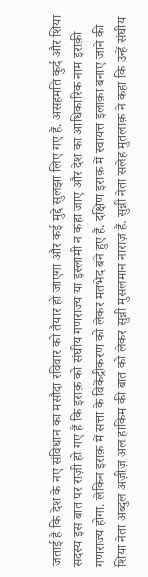जताई है कि देश के नए संविधान का मसौदा रविवार को तैयार हो जाएगा और कई मुद्दे सुलझा लिए गए हैं. असहमति कुर्द और शिया सदस्य इस बात पर राज़ी हो गए हैं कि इराक़ को संघीय गणराज्य या इस्लामी न कहा जाए और देश का आधिकारिक नाम इराक़ी गणराज्य होगा. लेकिन इराक़ में सत्ता के विकेंद्रीकरण को लेकर मतभेद बने हुए हैं. दक्षिण इराक़ में स्वायत्त इलाक़ा बनाए जाने की शिया नेता अब्दुल अज़ीज़ अल हाकिम की बात को लेकर सुन्नी मुसलमान नाराज़ हैं. सुन्नी नेता सलेह मुतलाक़ ने कहा कि उन्हें संघीय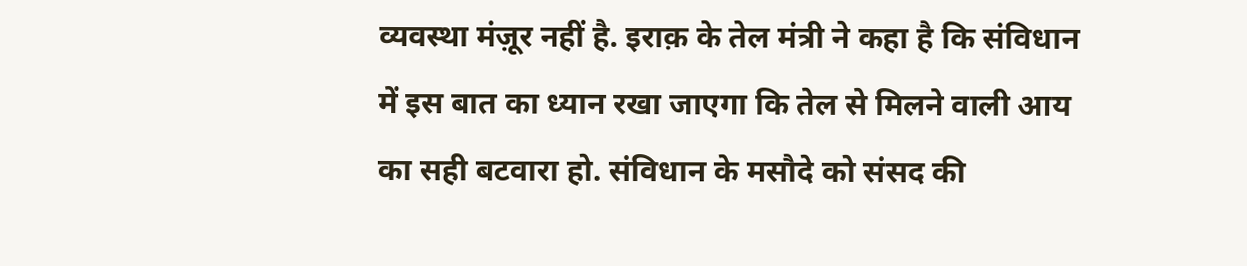व्यवस्था मंज़ूर नहीं है. इराक़ के तेल मंत्री ने कहा है कि संविधान में इस बात का ध्यान रखा जाएगा कि तेल से मिलने वाली आय का सही बटवारा हो. संविधान के मसौदे को संसद की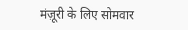मंज़ूरी के लिए सोमवार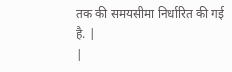तक की समयसीमा निर्धारित की गई है. |
|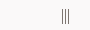|||